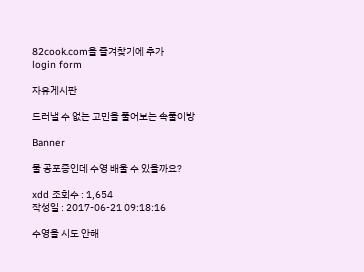82cook.com을 즐겨찾기에 추가
login form

자유게시판

드러낼 수 없는 고민을 풀어보는 속풀이방

Banner

물 공포증인데 수영 배울 수 있을까요?

xdd 조회수 : 1,654
작성일 : 2017-06-21 09:18:16

수영을 시도 안해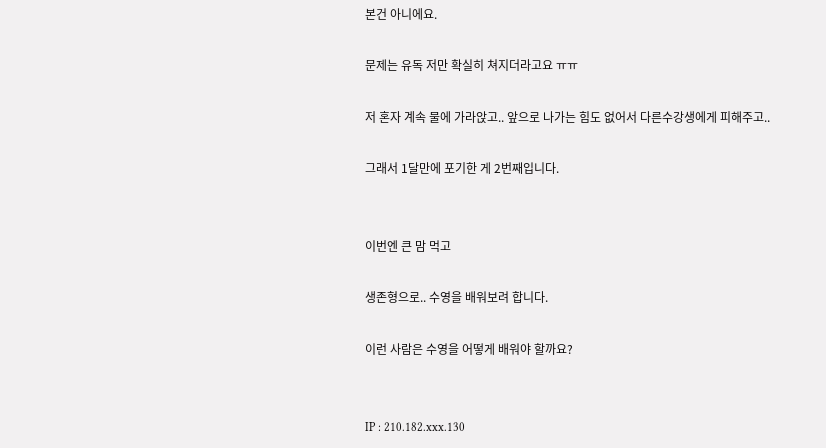본건 아니에요.

문제는 유독 저만 확실히 쳐지더라고요 ㅠㅠ

저 혼자 계속 물에 가라앉고.. 앞으로 나가는 힘도 없어서 다른수강생에게 피해주고..

그래서 1달만에 포기한 게 2번째입니다.


이번엔 큰 맘 먹고

생존형으로.. 수영을 배워보려 합니다.

이런 사람은 수영을 어떻게 배워야 할까요?


IP : 210.182.xxx.130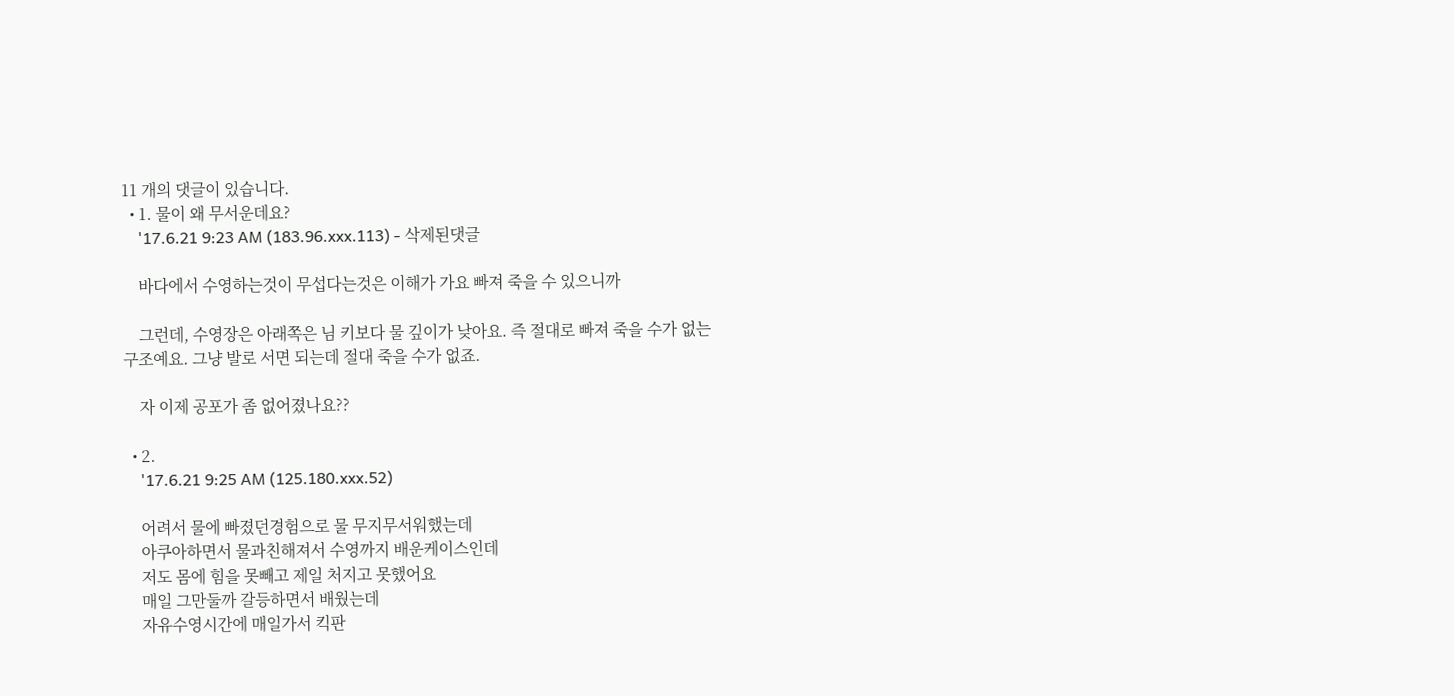11 개의 댓글이 있습니다.
  • 1. 물이 왜 무서운데요?
    '17.6.21 9:23 AM (183.96.xxx.113) - 삭제된댓글

    바다에서 수영하는것이 무섭다는것은 이해가 가요 빠져 죽을 수 있으니까

    그런데, 수영장은 아래쪽은 님 키보다 물 깊이가 낮아요. 즉 절대로 빠져 죽을 수가 없는 구조예요. 그냥 발로 서면 되는데 절대 죽을 수가 없죠.

    자 이제 공포가 좀 없어졌나요??

  • 2.
    '17.6.21 9:25 AM (125.180.xxx.52)

    어려서 물에 빠졌던경험으로 물 무지무서워했는데
    아쿠아하면서 물과친해져서 수영까지 배운케이스인데
    저도 몸에 힘을 못빼고 제일 처지고 못했어요
    매일 그만둘까 갈등하면서 배웠는데
    자유수영시간에 매일가서 킥판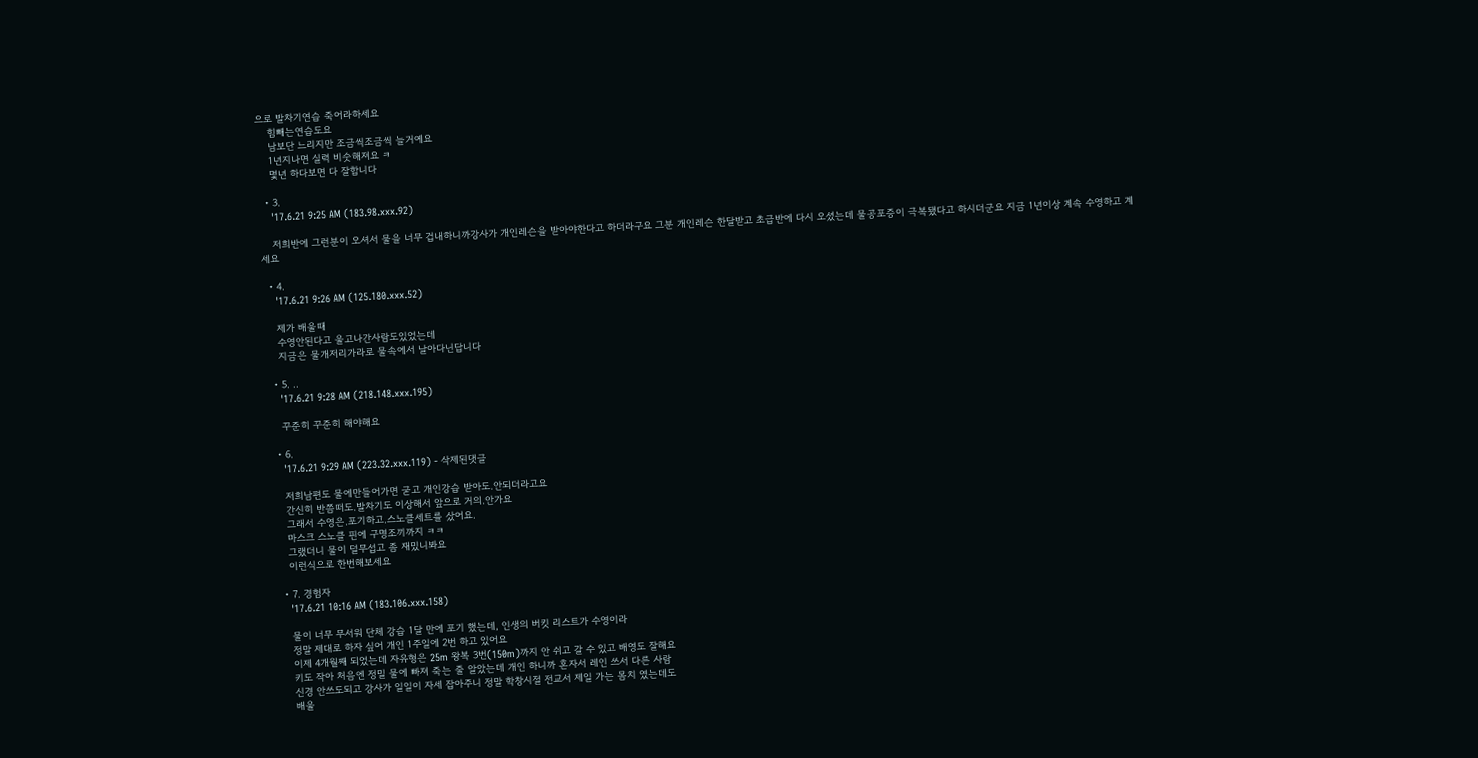으로 발차기연습 죽어라하세요
    힘빼는연습도요
    남보단 느리지만 조금씩조금씩 늘거예요
    1년지나면 실력 비숫해져요 ㅋ
    몇년 하다보면 다 잘합니다

  • 3.
    '17.6.21 9:25 AM (183.98.xxx.92)

    저희반에 그런분이 오셔서 물을 너무 겁내하니까강사가 개인레슨을 받아야한다고 하더라구요 그분 개인레슨 한달받고 초급반에 다시 오셨는데 물공포증이 극복됐다고 하시더군요 지금 1년이상 계속 수영하고 계세요

  • 4.
    '17.6.21 9:26 AM (125.180.xxx.52)

    제가 배울때
    수영안된다고 울고나간사람도있었는데
    지금은 물개저리가라로 물속에서 날아다닌답니다

  • 5. ..
    '17.6.21 9:28 AM (218.148.xxx.195)

    꾸준히 꾸준히 해야해요

  • 6.
    '17.6.21 9:29 AM (223.32.xxx.119) - 삭제된댓글

    저희남편도 물에만들어가면 굳고 개인강습 받아도.안되더라고요
    간신히 반쯤떠도.발차기도 이상해서 앞으로 거의.안가요
    그래서 수영은.포기하고.스노클세트를 샀어요.
    마스크 스노클 핀에 구명조끼까지 ㅋㅋ
    그랬더니 물이 덜무섭고 좀 재밌니봐요
    이런식으로 한번해보세요

  • 7. 경험자
    '17.6.21 10:16 AM (183.106.xxx.158)

    물이 너무 무서워 단체 강습 1달 만에 포기 했는데, 인생의 버킷 리스트가 수영이라
    정말 제대로 하자 싶어 개인 1주일에 2번 하고 있어요
    이제 4개월째 되었는데 자유형은 25m 왕복 3번(150m)까지 안 쉬고 갈 수 있고 배영도 잘해요
    키도 작아 처음엔 정밀 물에 빠져 죽는 줄 알았는데 개인 하니까 혼자서 레인 쓰서 다른 사람
    신경 안쓰도되고 강사가 일일이 자세 잡아주니 정말 학창시절 전교서 제일 가는 몸치 였는데도
    배울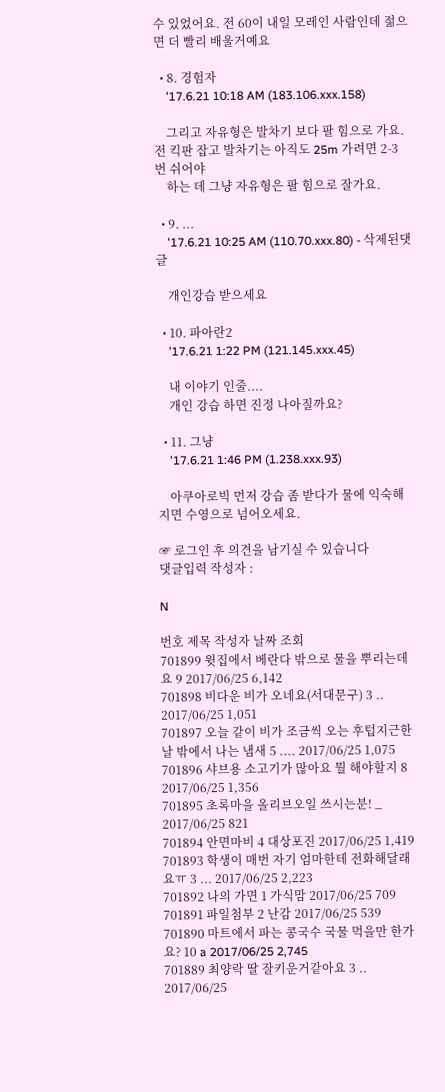수 있었어요. 전 60이 내일 모레인 사람인데 젊으면 더 빨리 배울거예요

  • 8. 경험자
    '17.6.21 10:18 AM (183.106.xxx.158)

    그리고 자유형은 발차기 보다 팔 힘으로 가요. 전 킥판 잡고 발차기는 아직도 25m 가려면 2-3 번 쉬어야
    하는 데 그냥 자유형은 팔 힘으로 잘가요.

  • 9. ...
    '17.6.21 10:25 AM (110.70.xxx.80) - 삭제된댓글

    개인강습 받으세요

  • 10. 파아란2
    '17.6.21 1:22 PM (121.145.xxx.45)

    내 이야기 인줄....
    개인 강습 하면 진정 나아질까요?

  • 11. 그냥
    '17.6.21 1:46 PM (1.238.xxx.93)

    아쿠아로빅 먼저 강습 좀 받다가 물에 익숙해지면 수영으로 넘어오세요.

☞ 로그인 후 의견을 남기실 수 있습니다
댓글입력 작성자 :

N

번호 제목 작성자 날짜 조회
701899 윗집에서 베란다 밖으로 물을 뿌리는데요 9 2017/06/25 6,142
701898 비다운 비가 오네요(서대문구) 3 .. 2017/06/25 1,051
701897 오늘 같이 비가 조금씩 오는 후텁지근한 날 밖에서 나는 냄새 5 .... 2017/06/25 1,075
701896 샤브용 소고기가 많아요 뭘 해야할지 8 2017/06/25 1,356
701895 초록마을 올리브오일 쓰시는분! _ 2017/06/25 821
701894 안면마비 4 대상포진 2017/06/25 1,419
701893 학생이 매번 자기 엄마한테 전화해달래요ㅠ 3 ... 2017/06/25 2,223
701892 나의 가면 1 가식맘 2017/06/25 709
701891 파일첨부 2 난감 2017/06/25 539
701890 마트에서 파는 콩국수 국물 먹을만 한가요? 10 a 2017/06/25 2,745
701889 최양락 딸 잘키운거같아요 3 .. 2017/06/25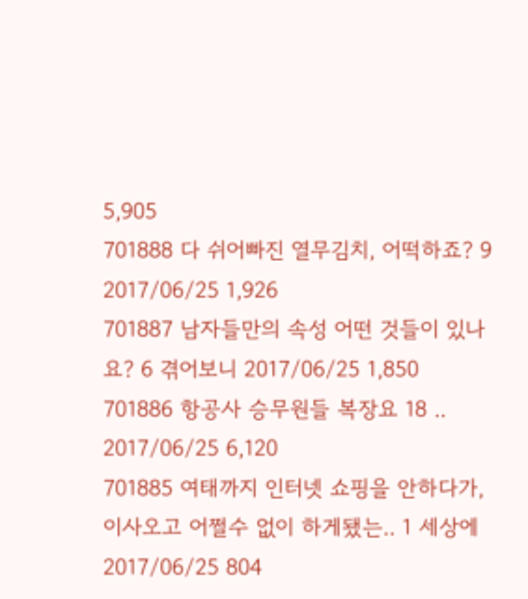5,905
701888 다 쉬어빠진 열무김치, 어떡하죠? 9 2017/06/25 1,926
701887 남자들만의 속성 어떤 것들이 있나요? 6 겪어보니 2017/06/25 1,850
701886 항공사 승무원들 복장요 18 .. 2017/06/25 6,120
701885 여태까지 인터넷 쇼핑을 안하다가, 이사오고 어쩔수 없이 하게됐는.. 1 세상에 2017/06/25 804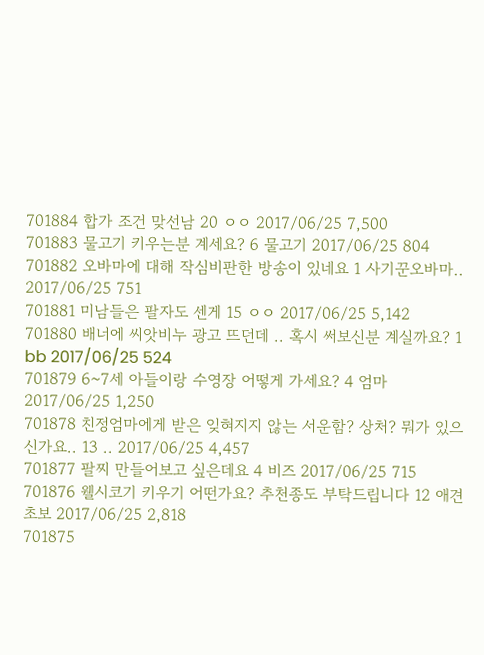701884 합가 조건 맞선남 20 ㅇㅇ 2017/06/25 7,500
701883 물고기 키우는분 계세요? 6 물고기 2017/06/25 804
701882 오바마에 대해 작심비판한 방송이 있네요 1 사기꾼오바마.. 2017/06/25 751
701881 미남들은 팔자도 센게 15 ㅇㅇ 2017/06/25 5,142
701880 배너에 씨앗비누 광고 뜨던데 .. 혹시 써보신분 계실까요? 1 bb 2017/06/25 524
701879 6~7세 아들이랑 수영장 어떻게 가세요? 4 엄마 2017/06/25 1,250
701878 친정엄마에게 받은 잊혀지지 않는 서운함? 상처? 뭐가 있으신가요.. 13 .. 2017/06/25 4,457
701877 팔찌 만들어보고 싶은데요 4 비즈 2017/06/25 715
701876 웰시코기 키우기 어떤가요? 추천종도 부탁드립니다 12 애견초보 2017/06/25 2,818
701875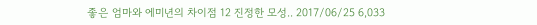좋은 엄마와 에미년의 차이점 12 진정한 모성.. 2017/06/25 6,033